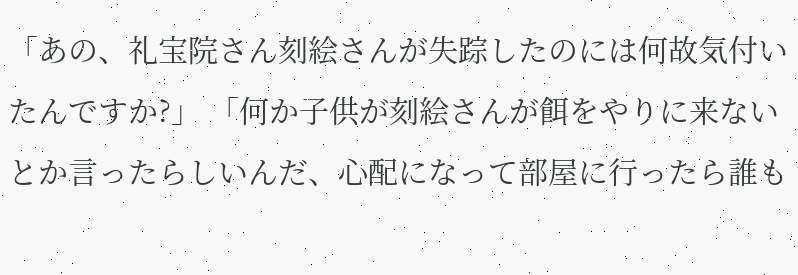「あの、礼宝院さん刻絵さんが失踪したのには何故気付いたんですか?」 「何か子供が刻絵さんが餌をやりに来ないとか言ったらしいんだ、心配になって部屋に行ったら誰も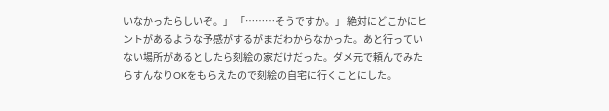いなかったらしいぞ。」 「………そうですか。」 絶対にどこかにヒントがあるような予感がするがまだわからなかった。あと行っていない場所があるとしたら刻絵の家だけだった。ダメ元で頼んでみたらすんなりOKをもらえたので刻絵の自宅に行くことにした。